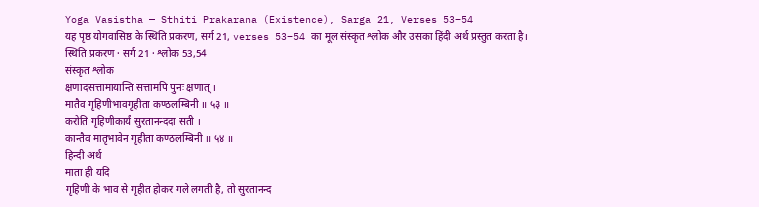Yoga Vasistha — Sthiti Prakarana (Existence), Sarga 21, Verses 53–54
यह पृष्ठ योगवासिष्ठ के स्थिति प्रकरण, सर्ग 21, verses 53–54 का मूल संस्कृत श्लोक और उसका हिंदी अर्थ प्रस्तुत करता है।
स्थिति प्रकरण · सर्ग 21 · श्लोक 53,54
संस्कृत श्लोक
क्षणादसत्तामायान्ति सत्तामपि पुनः क्षणात् ।
मातैव गृहिणीभावगृहीता कण्ठलम्बिनी ॥ ५३ ॥
करोति गृहिणीकार्यं सुरतानन्ददा सती ।
कान्तैव मातृभावेन गृहीता कण्ठलम्बिनी ॥ ५४ ॥
हिन्दी अर्थ
माता ही यदि
गृहिणी के भाव से गृहीत होकर गले लगती है, तो सुरतानन्द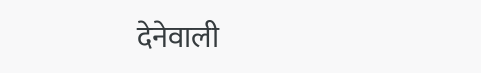देनेवाली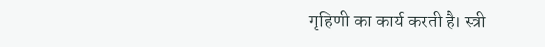गृहिणी का कार्य करती है। स्त्री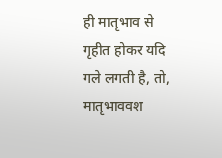ही मातृभाव से गृहीत होकर यदि गले लगती है, तो, मातृभाववश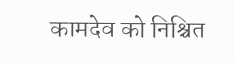कामदेव को निश्चित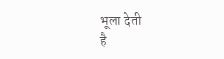भूला देती
है